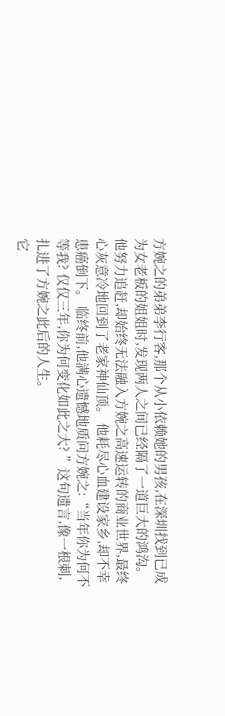方婉之的弟弟李行客,那个从小依赖她的男孩,在深圳找到已成为女老板的姐姐时,发现两人之间已经隔了一道巨大的鸿沟。 他努力追赶,却始终无法融入方婉之高速运转的商业世界,最终心灰意冷地回到了老家神仙顶。 他耗尽心血建设家乡,却不幸患癌倒下。 临终前,他满心遗憾地质问方婉之:“当年你为何不等我? 仅仅三年,你为何变化如此之大? ”这句遗言,像一根刺,扎进了方婉之此后的人生。
它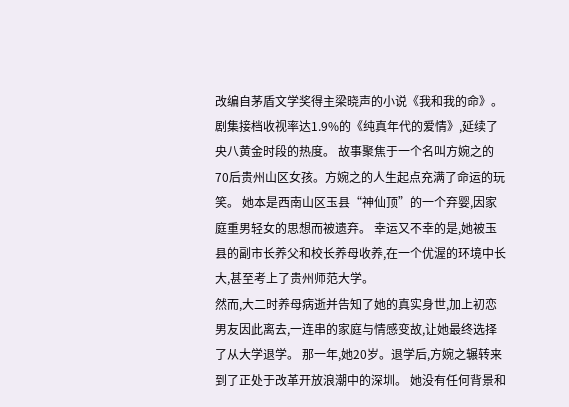改编自茅盾文学奖得主梁晓声的小说《我和我的命》。 剧集接档收视率达1.9%的《纯真年代的爱情》,延续了央八黄金时段的热度。 故事聚焦于一个名叫方婉之的70后贵州山区女孩。方婉之的人生起点充满了命运的玩笑。 她本是西南山区玉县“神仙顶”的一个弃婴,因家庭重男轻女的思想而被遗弃。 幸运又不幸的是,她被玉县的副市长养父和校长养母收养,在一个优渥的环境中长大,甚至考上了贵州师范大学。
然而,大二时养母病逝并告知了她的真实身世,加上初恋男友因此离去,一连串的家庭与情感变故,让她最终选择了从大学退学。 那一年,她20岁。退学后,方婉之辗转来到了正处于改革开放浪潮中的深圳。 她没有任何背景和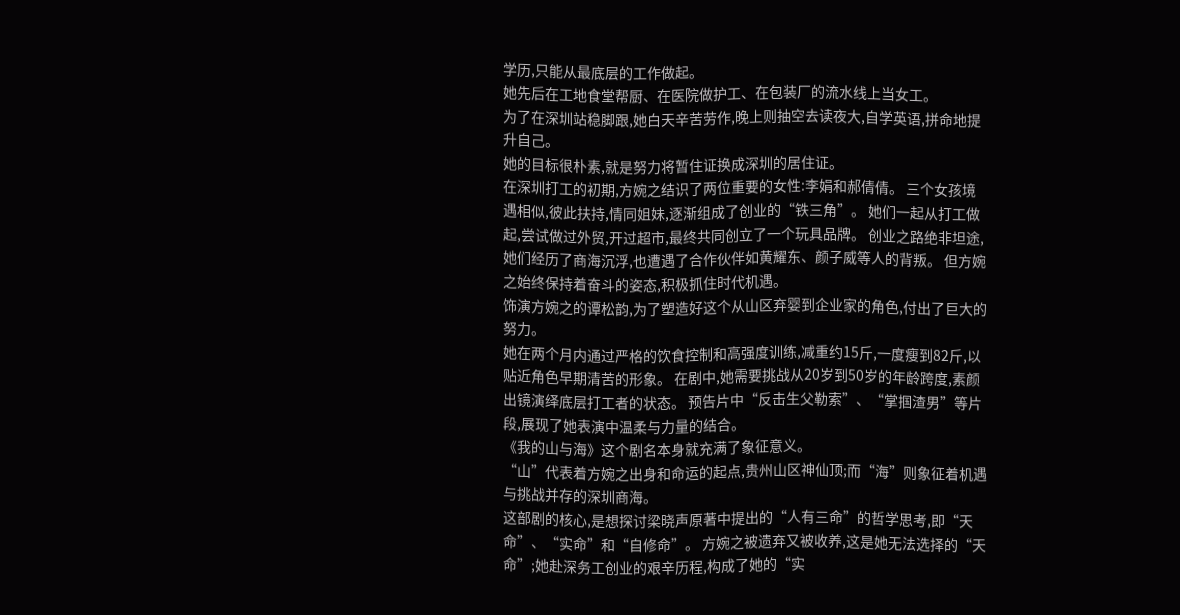学历,只能从最底层的工作做起。
她先后在工地食堂帮厨、在医院做护工、在包装厂的流水线上当女工。
为了在深圳站稳脚跟,她白天辛苦劳作,晚上则抽空去读夜大,自学英语,拼命地提升自己。
她的目标很朴素,就是努力将暂住证换成深圳的居住证。
在深圳打工的初期,方婉之结识了两位重要的女性:李娟和郝倩倩。 三个女孩境遇相似,彼此扶持,情同姐妹,逐渐组成了创业的“铁三角”。 她们一起从打工做起,尝试做过外贸,开过超市,最终共同创立了一个玩具品牌。 创业之路绝非坦途,她们经历了商海沉浮,也遭遇了合作伙伴如黄耀东、颜子威等人的背叛。 但方婉之始终保持着奋斗的姿态,积极抓住时代机遇。
饰演方婉之的谭松韵,为了塑造好这个从山区弃婴到企业家的角色,付出了巨大的努力。
她在两个月内通过严格的饮食控制和高强度训练,减重约15斤,一度瘦到82斤,以贴近角色早期清苦的形象。 在剧中,她需要挑战从20岁到50岁的年龄跨度,素颜出镜演绎底层打工者的状态。 预告片中“反击生父勒索”、“掌掴渣男”等片段,展现了她表演中温柔与力量的结合。
《我的山与海》这个剧名本身就充满了象征意义。
“山”代表着方婉之出身和命运的起点,贵州山区神仙顶;而“海”则象征着机遇与挑战并存的深圳商海。
这部剧的核心,是想探讨梁晓声原著中提出的“人有三命”的哲学思考,即“天命”、“实命”和“自修命”。 方婉之被遗弃又被收养,这是她无法选择的“天命”;她赴深务工创业的艰辛历程,构成了她的“实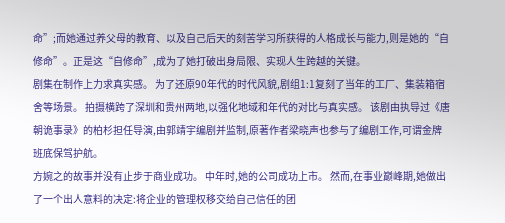命”;而她通过养父母的教育、以及自己后天的刻苦学习所获得的人格成长与能力,则是她的“自修命”。正是这“自修命”,成为了她打破出身局限、实现人生跨越的关键。
剧集在制作上力求真实感。 为了还原90年代的时代风貌,剧组1:1复刻了当年的工厂、集装箱宿舍等场景。 拍摄横跨了深圳和贵州两地,以强化地域和年代的对比与真实感。 该剧由执导过《唐朝诡事录》的柏杉担任导演,由郭靖宇编剧并监制,原著作者梁晓声也参与了编剧工作,可谓金牌班底保驾护航。
方婉之的故事并没有止步于商业成功。 中年时,她的公司成功上市。 然而,在事业巅峰期,她做出了一个出人意料的决定:将企业的管理权移交给自己信任的团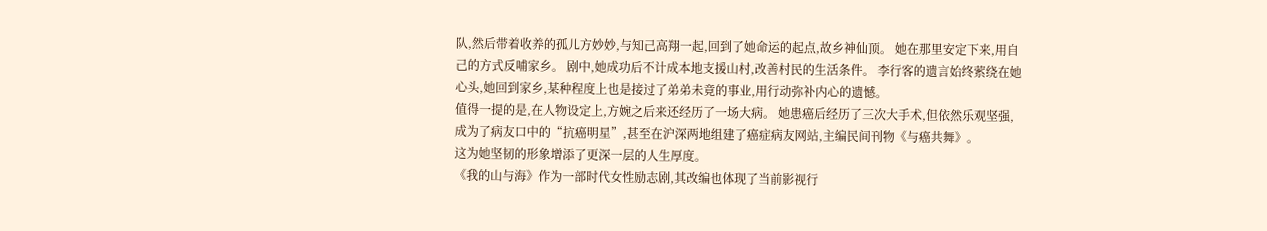队,然后带着收养的孤儿方妙妙,与知己高翔一起,回到了她命运的起点,故乡神仙顶。 她在那里安定下来,用自己的方式反哺家乡。 剧中,她成功后不计成本地支援山村,改善村民的生活条件。 李行客的遗言始终萦绕在她心头,她回到家乡,某种程度上也是接过了弟弟未竟的事业,用行动弥补内心的遗憾。
值得一提的是,在人物设定上,方婉之后来还经历了一场大病。 她患癌后经历了三次大手术,但依然乐观坚强,成为了病友口中的“抗癌明星”,甚至在沪深两地组建了癌症病友网站,主编民间刊物《与癌共舞》。
这为她坚韧的形象增添了更深一层的人生厚度。
《我的山与海》作为一部时代女性励志剧,其改编也体现了当前影视行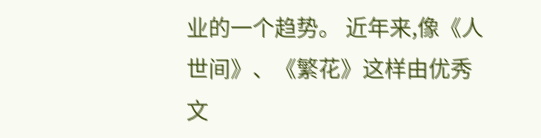业的一个趋势。 近年来,像《人世间》、《繁花》这样由优秀文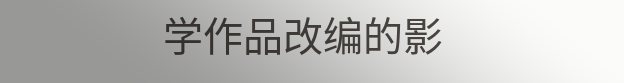学作品改编的影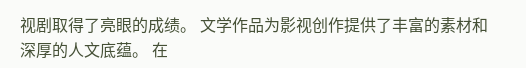视剧取得了亮眼的成绩。 文学作品为影视创作提供了丰富的素材和深厚的人文底蕴。 在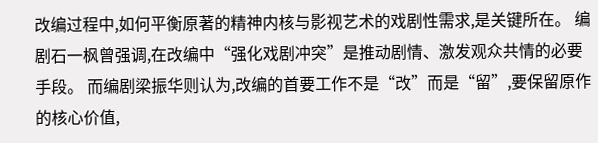改编过程中,如何平衡原著的精神内核与影视艺术的戏剧性需求,是关键所在。 编剧石一枫曾强调,在改编中“强化戏剧冲突”是推动剧情、激发观众共情的必要手段。 而编剧梁振华则认为,改编的首要工作不是“改”而是“留”,要保留原作的核心价值,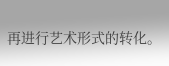再进行艺术形式的转化。